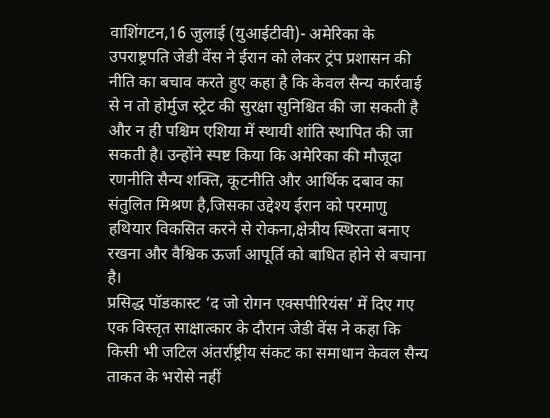वाशिंगटन,16 जुलाई (युआईटीवी)- अमेरिका के उपराष्ट्रपति जेडी वेंस ने ईरान को लेकर ट्रंप प्रशासन की नीति का बचाव करते हुए कहा है कि केवल सैन्य कार्रवाई से न तो होर्मुज स्ट्रेट की सुरक्षा सुनिश्चित की जा सकती है और न ही पश्चिम एशिया में स्थायी शांति स्थापित की जा सकती है। उन्होंने स्पष्ट किया कि अमेरिका की मौजूदा रणनीति सैन्य शक्ति, कूटनीति और आर्थिक दबाव का संतुलित मिश्रण है,जिसका उद्देश्य ईरान को परमाणु हथियार विकसित करने से रोकना,क्षेत्रीय स्थिरता बनाए रखना और वैश्विक ऊर्जा आपूर्ति को बाधित होने से बचाना है।
प्रसिद्ध पॉडकास्ट ‘द जो रोगन एक्सपीरियंस’ में दिए गए एक विस्तृत साक्षात्कार के दौरान जेडी वेंस ने कहा कि किसी भी जटिल अंतर्राष्ट्रीय संकट का समाधान केवल सैन्य ताकत के भरोसे नहीं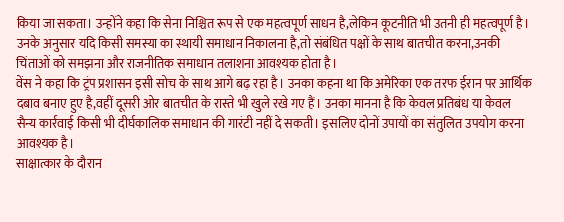किया जा सकता। उन्होंने कहा कि सेना निश्चित रूप से एक महत्वपूर्ण साधन है,लेकिन कूटनीति भी उतनी ही महत्वपूर्ण है। उनके अनुसार यदि किसी समस्या का स्थायी समाधान निकालना है,तो संबंधित पक्षों के साथ बातचीत करना,उनकी चिंताओं को समझना और राजनीतिक समाधान तलाशना आवश्यक होता है।
वेंस ने कहा कि ट्रंप प्रशासन इसी सोच के साथ आगे बढ़ रहा है। उनका कहना था कि अमेरिका एक तरफ ईरान पर आर्थिक दबाव बनाए हुए है,वहीं दूसरी ओर बातचीत के रास्ते भी खुले रखे गए हैं। उनका मानना है कि केवल प्रतिबंध या केवल सैन्य कार्रवाई किसी भी दीर्घकालिक समाधान की गारंटी नहीं दे सकती। इसलिए दोनों उपायों का संतुलित उपयोग करना आवश्यक है।
साक्षात्कार के दौरान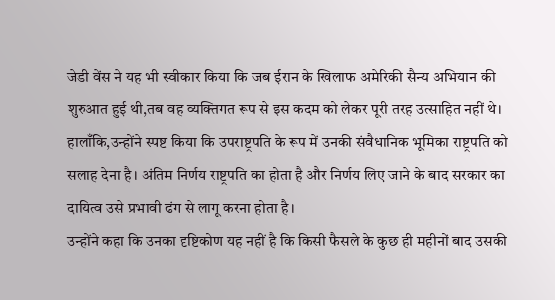जेडी वेंस ने यह भी स्वीकार किया कि जब ईरान के खिलाफ अमेरिकी सैन्य अभियान की शुरुआत हुई थी,तब वह व्यक्तिगत रूप से इस कदम को लेकर पूरी तरह उत्साहित नहीं थे। हालाँकि,उन्होंने स्पष्ट किया कि उपराष्ट्रपति के रूप में उनकी संवैधानिक भूमिका राष्ट्रपति को सलाह देना है। अंतिम निर्णय राष्ट्रपति का होता है और निर्णय लिए जाने के बाद सरकार का दायित्व उसे प्रभावी ढंग से लागू करना होता है।
उन्होंने कहा कि उनका दृष्टिकोण यह नहीं है कि किसी फैसले के कुछ ही महीनों बाद उसकी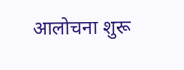आलोचना शुरू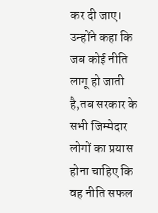कर दी जाए। उन्होंने कहा कि जब कोई नीति लागू हो जाती है,तब सरकार के सभी जिम्मेदार लोगों का प्रयास होना चाहिए कि वह नीति सफल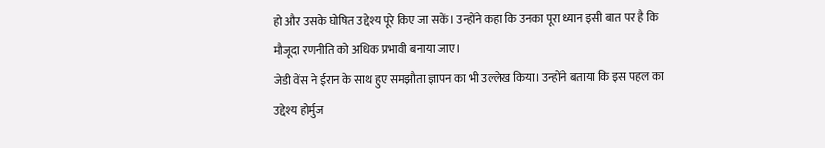हो और उसके घोषित उद्देश्य पूरे किए जा सकें। उन्होंने कहा कि उनका पूरा ध्यान इसी बात पर है कि मौजूदा रणनीति को अधिक प्रभावी बनाया जाए।
जेडी वेंस ने ईरान के साथ हुए समझौता ज्ञापन का भी उल्लेख किया। उन्होंने बताया कि इस पहल का उद्देश्य होर्मुज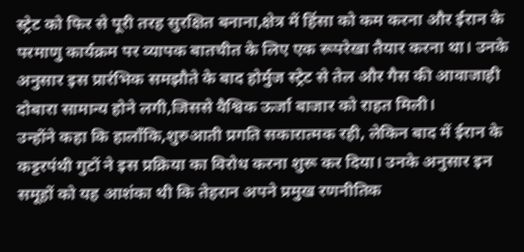स्ट्रेट को फिर से पूरी तरह सुरक्षित बनाना,क्षेत्र में हिंसा को कम करना और ईरान के परमाणु कार्यक्रम पर व्यापक बातचीत के लिए एक रूपरेखा तैयार करना था। उनके अनुसार इस प्रारंभिक समझौते के बाद होर्मुज स्ट्रेट से तेल और गैस की आवाजाही दोबारा सामान्य होने लगी,जिससे वैश्विक ऊर्जा बाजार को राहत मिली।
उन्होंने कहा कि हालाँकि,शुरुआती प्रगति सकारात्मक रही, लेकिन बाद में ईरान के कट्टरपंथी गुटों ने इस प्रक्रिया का विरोध करना शुरू कर दिया। उनके अनुसार इन समूहों को यह आशंका थी कि तेहरान अपने प्रमुख रणनीतिक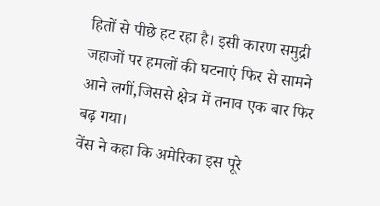हितों से पीछे हट रहा है। इसी कारण समुद्री जहाजों पर हमलों की घटनाएं फिर से सामने आने लगीं,जिससे क्षेत्र में तनाव एक बार फिर बढ़ गया।
वेंस ने कहा कि अमेरिका इस पूरे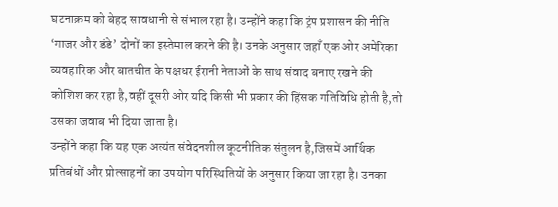घटनाक्रम को बेहद सावधानी से संभाल रहा है। उन्होंने कहा कि ट्रंप प्रशासन की नीति ‘गाजर और डंडे’ दोनों का इस्तेमाल करने की है। उनके अनुसार जहाँ एक ओर अमेरिका व्यवहारिक और बातचीत के पक्षधर ईरानी नेताओं के साथ संवाद बनाए रखने की कोशिश कर रहा है,वहीं दूसरी ओर यदि किसी भी प्रकार की हिंसक गतिविधि होती है,तो उसका जवाब भी दिया जाता है।
उन्होंने कहा कि यह एक अत्यंत संवेदनशील कूटनीतिक संतुलन है,जिसमें आर्थिक प्रतिबंधों और प्रोत्साहनों का उपयोग परिस्थितियों के अनुसार किया जा रहा है। उनका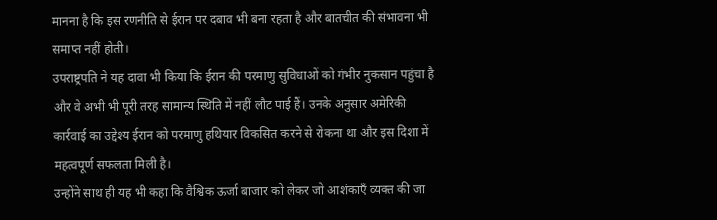मानना है कि इस रणनीति से ईरान पर दबाव भी बना रहता है और बातचीत की संभावना भी समाप्त नहीं होती।
उपराष्ट्रपति ने यह दावा भी किया कि ईरान की परमाणु सुविधाओं को गंभीर नुकसान पहुंचा है और वे अभी भी पूरी तरह सामान्य स्थिति में नहीं लौट पाई हैं। उनके अनुसार अमेरिकी कार्रवाई का उद्देश्य ईरान को परमाणु हथियार विकसित करने से रोकना था और इस दिशा में महत्वपूर्ण सफलता मिली है।
उन्होंने साथ ही यह भी कहा कि वैश्विक ऊर्जा बाजार को लेकर जो आशंकाएँ व्यक्त की जा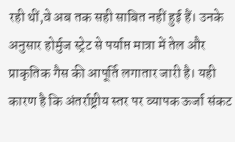रही थीं,वे अब तक सही साबित नहीं हुई हैं। उनके अनुसार होर्मुज स्ट्रेट से पर्याप्त मात्रा में तेल और प्राकृतिक गैस की आपूर्ति लगातार जारी है। यही कारण है कि अंतर्राष्ट्रीय स्तर पर व्यापक ऊर्जा संकट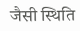जैसी स्थिति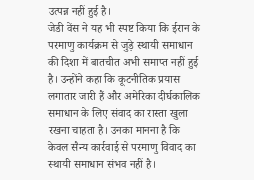उत्पन्न नहीं हुई है।
जेडी वेंस ने यह भी स्पष्ट किया कि ईरान के परमाणु कार्यक्रम से जुड़े स्थायी समाधान की दिशा में बातचीत अभी समाप्त नहीं हुई है। उन्होंने कहा कि कूटनीतिक प्रयास लगातार जारी हैं और अमेरिका दीर्घकालिक समाधान के लिए संवाद का रास्ता खुला रखना चाहता है। उनका मानना है कि केवल सैन्य कार्रवाई से परमाणु विवाद का स्थायी समाधान संभव नहीं है।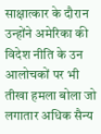साक्षात्कार के दौरान उन्होंने अमेरिका की विदेश नीति के उन आलोचकों पर भी तीखा हमला बोला जो लगातार अधिक सैन्य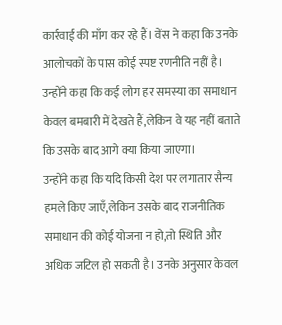कार्रवाई की माँग कर रहे हैं। वेंस ने कहा कि उनके आलोचकों के पास कोई स्पष्ट रणनीति नहीं है। उन्होंने कहा कि कई लोग हर समस्या का समाधान केवल बमबारी में देखते हैं,लेकिन वे यह नहीं बताते कि उसके बाद आगे क्या किया जाएगा।
उन्होंने कहा कि यदि किसी देश पर लगातार सैन्य हमले किए जाएँ,लेकिन उसके बाद राजनीतिक समाधान की कोई योजना न हो,तो स्थिति और अधिक जटिल हो सकती है। उनके अनुसार केवल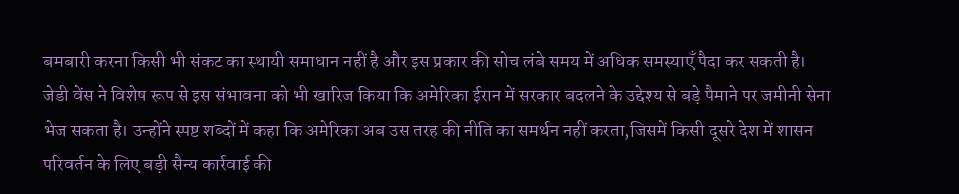बमबारी करना किसी भी संकट का स्थायी समाधान नहीं है और इस प्रकार की सोच लंबे समय में अधिक समस्याएँ पैदा कर सकती है।
जेडी वेंस ने विशेष रूप से इस संभावना को भी खारिज किया कि अमेरिका ईरान में सरकार बदलने के उद्देश्य से बड़े पैमाने पर जमीनी सेना भेज सकता है। उन्होंने स्पष्ट शब्दों में कहा कि अमेरिका अब उस तरह की नीति का समर्थन नहीं करता,जिसमें किसी दूसरे देश में शासन परिवर्तन के लिए बड़ी सैन्य कार्रवाई की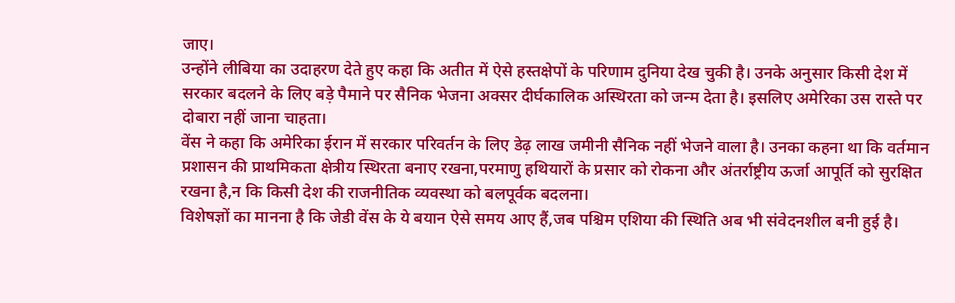जाए।
उन्होंने लीबिया का उदाहरण देते हुए कहा कि अतीत में ऐसे हस्तक्षेपों के परिणाम दुनिया देख चुकी है। उनके अनुसार किसी देश में सरकार बदलने के लिए बड़े पैमाने पर सैनिक भेजना अक्सर दीर्घकालिक अस्थिरता को जन्म देता है। इसलिए अमेरिका उस रास्ते पर दोबारा नहीं जाना चाहता।
वेंस ने कहा कि अमेरिका ईरान में सरकार परिवर्तन के लिए डेढ़ लाख जमीनी सैनिक नहीं भेजने वाला है। उनका कहना था कि वर्तमान प्रशासन की प्राथमिकता क्षेत्रीय स्थिरता बनाए रखना,परमाणु हथियारों के प्रसार को रोकना और अंतर्राष्ट्रीय ऊर्जा आपूर्ति को सुरक्षित रखना है,न कि किसी देश की राजनीतिक व्यवस्था को बलपूर्वक बदलना।
विशेषज्ञों का मानना है कि जेडी वेंस के ये बयान ऐसे समय आए हैं,जब पश्चिम एशिया की स्थिति अब भी संवेदनशील बनी हुई है।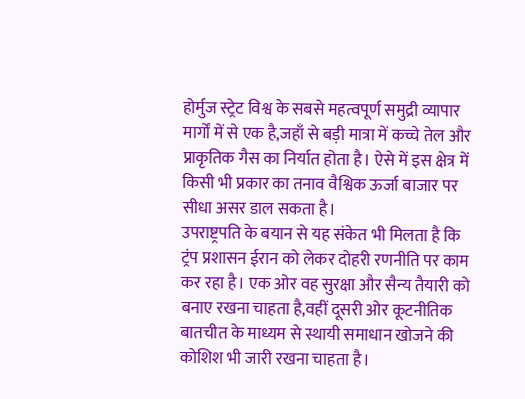होर्मुज स्ट्रेट विश्व के सबसे महत्वपूर्ण समुद्री व्यापार मार्गों में से एक है,जहाँ से बड़ी मात्रा में कच्चे तेल और प्राकृतिक गैस का निर्यात होता है। ऐसे में इस क्षेत्र में किसी भी प्रकार का तनाव वैश्विक ऊर्जा बाजार पर सीधा असर डाल सकता है।
उपराष्ट्रपति के बयान से यह संकेत भी मिलता है कि ट्रंप प्रशासन ईरान को लेकर दोहरी रणनीति पर काम कर रहा है। एक ओर वह सुरक्षा और सैन्य तैयारी को बनाए रखना चाहता है,वहीं दूसरी ओर कूटनीतिक बातचीत के माध्यम से स्थायी समाधान खोजने की कोशिश भी जारी रखना चाहता है।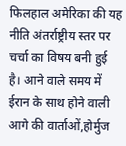फिलहाल अमेरिका की यह नीति अंतर्राष्ट्रीय स्तर पर चर्चा का विषय बनी हुई है। आने वाले समय में ईरान के साथ होने वाली आगे की वार्ताओं,होर्मुज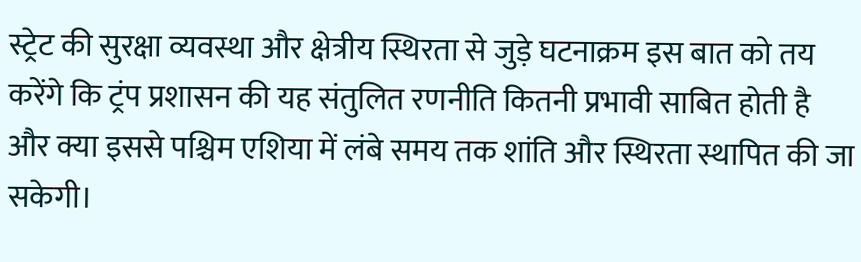स्ट्रेट की सुरक्षा व्यवस्था और क्षेत्रीय स्थिरता से जुड़े घटनाक्रम इस बात को तय करेंगे कि ट्रंप प्रशासन की यह संतुलित रणनीति कितनी प्रभावी साबित होती है और क्या इससे पश्चिम एशिया में लंबे समय तक शांति और स्थिरता स्थापित की जा सकेगी।